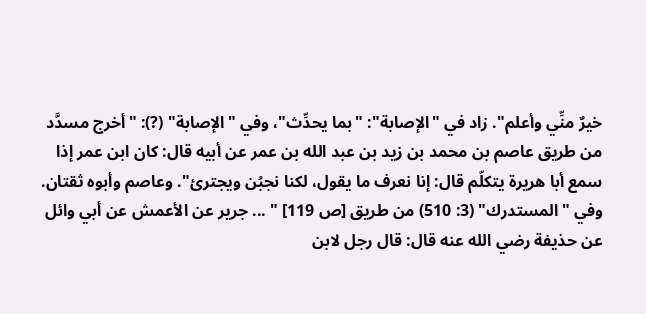خيرٌ منِّي وأعلم". زاد في "الإصابة": "بما يحدِّث"، وفي "الإصابة" (?): "أخرج مسدَّد من طريق عاصم بن محمد بن زيد بن عبد الله بن عمر عن أبيه قال: كان ابن عمر إذا سمع أبا هريرة يتكلّم قال: إنا نعرف ما يقول، لكنا نجبُن ويجترئ". وعاصم وأبوه ثقتان.
وفي "المستدرك" (3: 510) من طريق [ص 119] " ... جرير عن الأعمش عن أبي وائل عن حذيفة رضي الله عنه قال: قال رجل لابن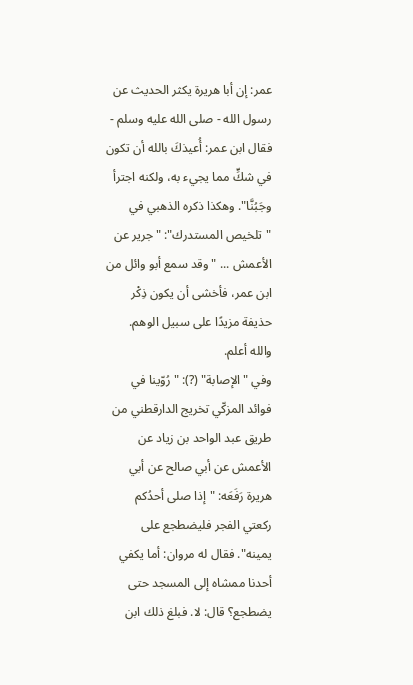عمر: إن أبا هريرة يكثر الحديث عن رسول الله - صلى الله عليه وسلم - فقال ابن عمر: أُعيذكَ بالله أن تكون في شكٍّ مما يجيء به، ولكنه اجترأ وجَبُنَّا". وهكذا ذكره الذهبي في "تلخيص المستدرك": "جرير عن الأعمش ... " وقد سمع أبو وائل من ابن عمر، فأخشى أن يكون ذِكْر حذيفة مزيدًا على سبيل الوهم. والله أعلم.
وفي "الإصابة" (?): "رُوّينا في فوائد المزكّي تخريج الدارقطني من طريق عبد الواحد بن زياد عن الأعمش عن أبي صالح عن أبي هريرة رَفَعَه: "إذا صلى أحدُكم ركعتي الفجر فليضطجع على يمينه". فقال له مروان: أما يكفي أحدنا ممشاه إلى المسجد حتى يضطجع؟ قال: لا. فبلغ ذلك ابن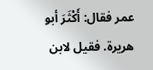عمر فقال: أَكْثَرَ أبو هريرة. فقيل لابن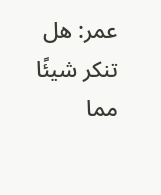عمر: هل تنكر شيئًا مما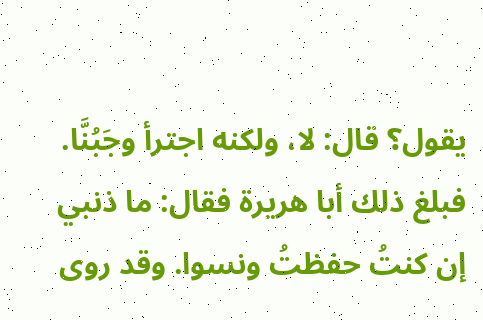يقول؟ قال: لا، ولكنه اجترأ وجَبُنَّا. فبلغ ذلك أبا هريرة فقال: ما ذنبي إن كنتُ حفظتُ ونسوا. وقد روى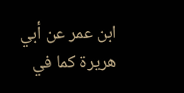ابن عمر عن أبي هريرة كما في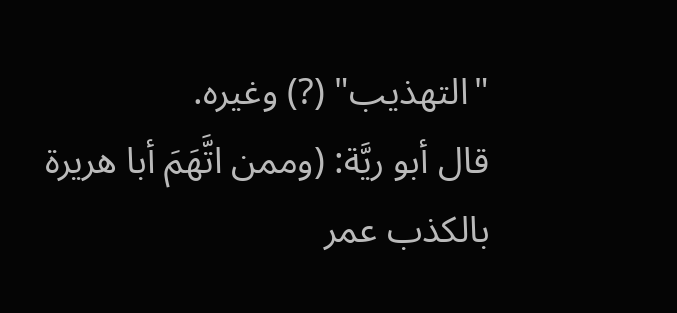"التهذيب" (?) وغيره.
قال أبو ريَّة: (وممن اتَّهَمَ أبا هريرة بالكذب عمر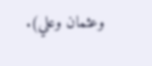وعثمان وعلي).